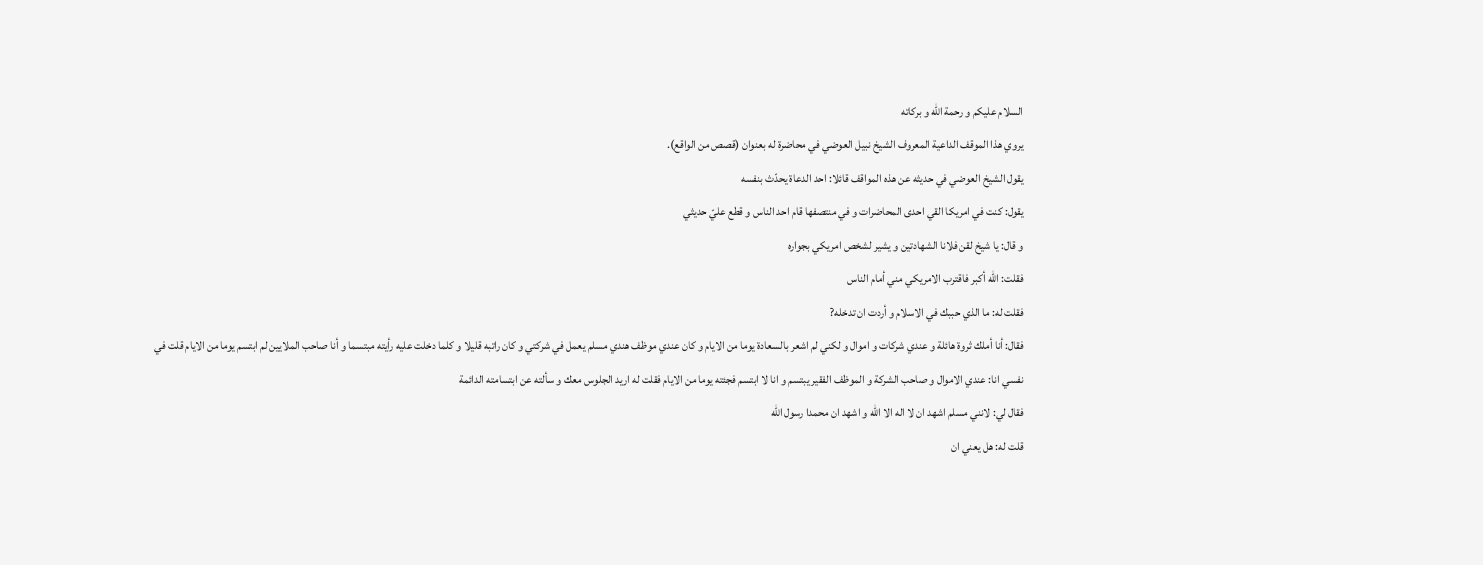السلام عليكم و رحمة الله و بركاته
يروي هذا الموقف الداعية المعروف الشيخ نبيل العوضي في محاضرة له بعنوان (قصص من الواقع).
يقول الشيخ العوضي في حديثه عن هذه المواقف قائلا: احد الدعاة يحدّث بنفسه
يقول: كنت في امريكا القي احدى المحاضرات و في منتصفها قام احد الناس و قطع عليّ حديثي
و قال: يا شيخ لقن فلانا الشهادتين و يشير لشخص امريكي بجواره
فقلت: الله أكبر فاقترب الامريكي مني أمام الناس
فقلت له: ما الذي حببك في الاسلام و أردت ان تدخله?
فقال: أنا أملك ثروة هائلة و عندي شركات و اموال و لكني لم اشعر بالسعادة يوما من الايام و كان عندي موظف هندي مسلم يعمل في شركتي و كان راتبه قليلا و كلما دخلت عليه رأيته مبتسما و أنا صاحب الملايين لم ابتسم يوما من الايام قلت في نفسي انا: عندي الاموال و صاحب الشركة و الموظف الفقير يبتسم و انا لا ابتسم فجئته يوما من الايام فقلت له اريد الجلوس معك و سألته عن ابتسامته الدائمة
فقال لي: لانني مسلم اشهد ان لا اله الا الله و اشهد ان محمدا رسول الله
قلت له: هل يعني ان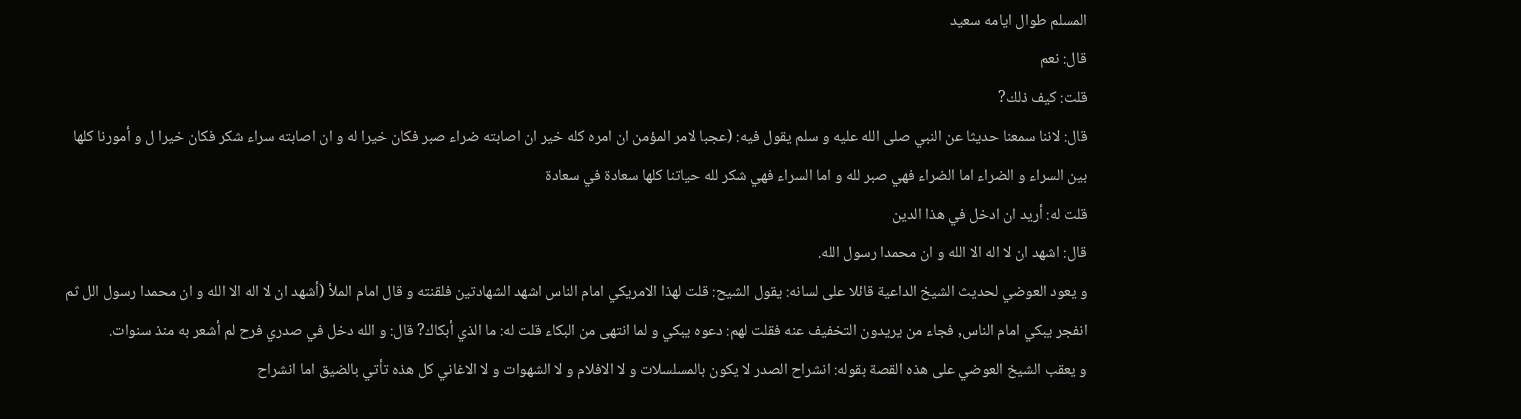المسلم طوال ايامه سعيد
قال: نعم
قلت: كيف ذلك?
قال: لاننا سمعنا حديثا عن النبي صلى الله عليه و سلم يقول فيه: (عجبا لامر المؤمن ان امره كله خير ان اصابته ضراء صبر فكان خيرا له و ان اصابته سراء شكر فكان خيرا ل و أمورنا كلها بين السراء و الضراء اما الضراء فهي صبر لله و اما السراء فهي شكر لله حياتنا كلها سعادة في سعادة
قلت له: أريد ان ادخل في هذا الدين
قال: اشهد ان لا اله الا الله و ان محمدا رسول الله.
و يعود العوضي لحديث الشيخ الداعية قائلا على لسانه: يقول الشيح: قلت لهذا الامريكي امام الناس اشهد الشهادتين فلقنته و قال امام الملأ (أشهد ان لا اله الا الله و ان محمدا رسول الل ثم انفجر يبكي امام الناس, فجاء من يريدون التخفيف عنه فقلت لهم: دعوه يبكي و لما انتهى من البكاء قلت له: ما الذي أبكاك? قال: و الله دخل في صدري فرح لم أشعر به منذ سنوات.
و يعقب الشيخ العوضي على هذه القصة بقوله: انشراح الصدر لا يكون بالمسلسلات و لا الافلام و لا الشهوات و لا الاغاني كل هذه تأتي بالضيق اما انشراح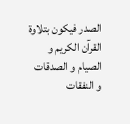الصدر فيكون بتلاوة القرآن الكريم و الصيام و الصدقات و النفقات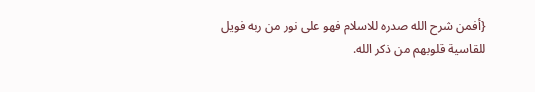{أفمن شرح الله صدره للاسلام فهو على نور من ربه فويل للقاسية قلوبهم من ذكر الله.